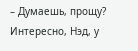– Думаешь, прощу? Интересно, Нэд, у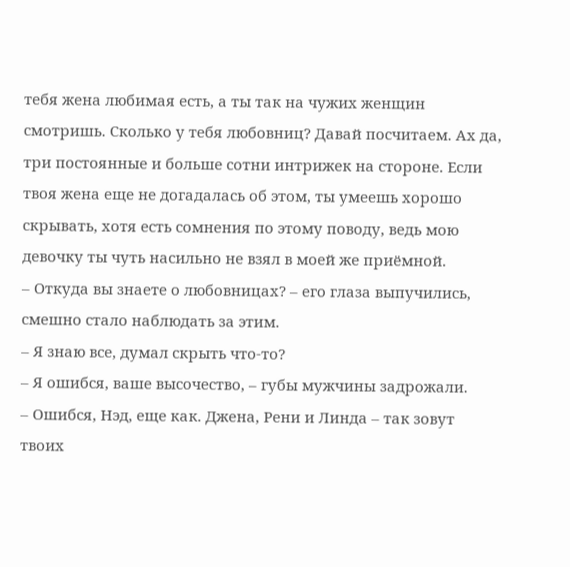тебя жена любимая есть, а ты так на чужих женщин смотришь. Сколько у тебя любовниц? Давай посчитаем. Ах да, три постоянные и больше сотни интрижек на стороне. Если твоя жена еще не догадалась об этом, ты умеешь хорошо скрывать, хотя есть сомнения по этому поводу, ведь мою девочку ты чуть насильно не взял в моей же приёмной.
– Откуда вы знаете о любовницах? – его глаза выпучились, смешно стало наблюдать за этим.
– Я знаю все, думал скрыть что-то?
– Я ошибся, ваше высочество, – губы мужчины задрожали.
– Ошибся, Нэд, еще как. Джена, Рени и Линда – так зовут твоих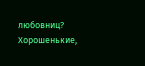любовниц? Хорошенькие,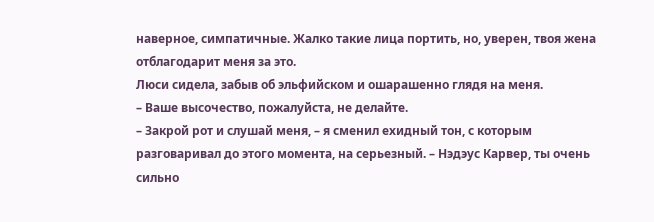наверное, симпатичные. Жалко такие лица портить, но, уверен, твоя жена отблагодарит меня за это.
Люси сидела, забыв об эльфийском и ошарашенно глядя на меня.
– Ваше высочество, пожалуйста, не делайте.
– Закрой рот и слушай меня, – я сменил ехидный тон, с которым разговаривал до этого момента, на серьезный. – Нэдэус Карвер, ты очень сильно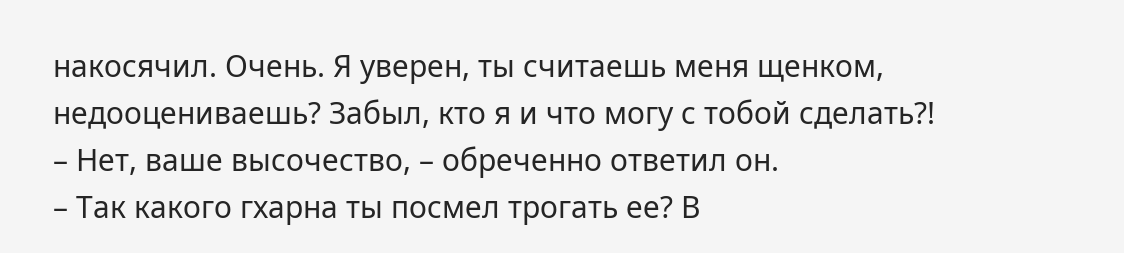накосячил. Очень. Я уверен, ты считаешь меня щенком, недооцениваешь? Забыл, кто я и что могу с тобой сделать?!
– Нет, ваше высочество, – обреченно ответил он.
– Так какого гхарна ты посмел трогать ее? В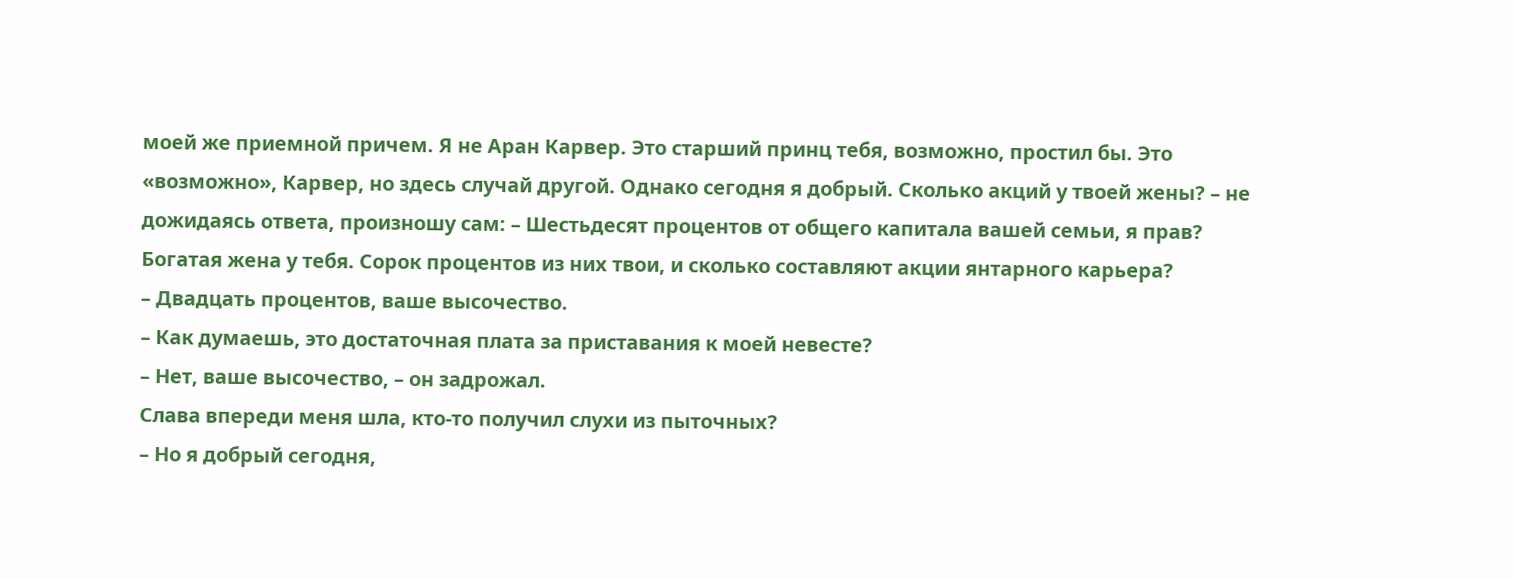моей же приемной причем. Я не Аран Карвер. Это старший принц тебя, возможно, простил бы. Это «возможно», Карвер, но здесь случай другой. Однако сегодня я добрый. Сколько акций у твоей жены? – не дожидаясь ответа, произношу сам: – Шестьдесят процентов от общего капитала вашей семьи, я прав? Богатая жена у тебя. Сорок процентов из них твои, и сколько составляют акции янтарного карьера?
– Двадцать процентов, ваше высочество.
– Как думаешь, это достаточная плата за приставания к моей невесте?
– Нет, ваше высочество, – он задрожал.
Слава впереди меня шла, кто-то получил слухи из пыточных?
– Но я добрый сегодня,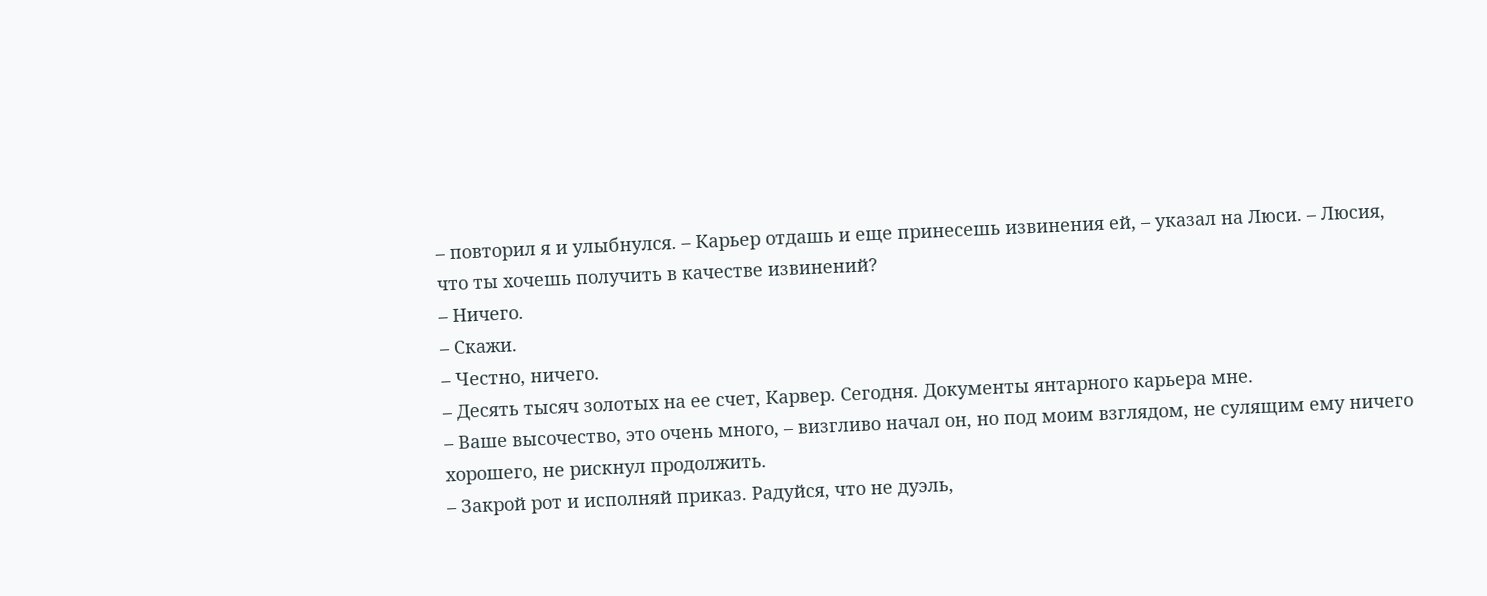– повторил я и улыбнулся. – Карьер отдашь и еще принесешь извинения ей, – указал на Люси. – Люсия, что ты хочешь получить в качестве извинений?
– Ничего.
– Скажи.
– Честно, ничего.
– Десять тысяч золотых на ее счет, Карвер. Сегодня. Документы янтарного карьера мне.
– Ваше высочество, это очень много, – визгливо начал он, но под моим взглядом, не сулящим ему ничего хорошего, не рискнул продолжить.
– Закрой рот и исполняй приказ. Радуйся, что не дуэль,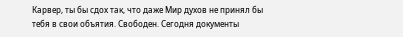Карвер, ты бы сдох так, что даже Мир духов не принял бы тебя в свои объятия. Свободен. Сегодня документы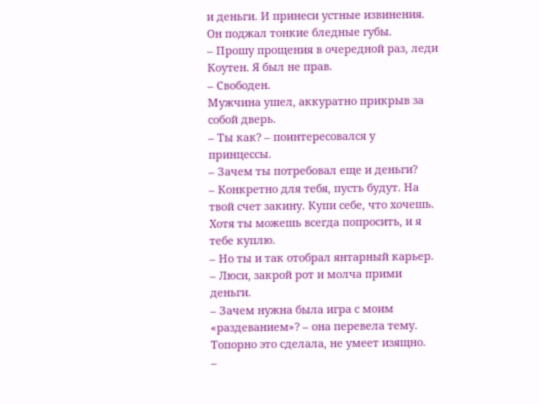и деньги. И принеси устные извинения.
Он поджал тонкие бледные губы.
– Прошу прощения в очередной раз, леди Коутен. Я был не прав.
– Свободен.
Мужчина ушел, аккуратно прикрыв за собой дверь.
– Ты как? – поинтересовался у принцессы.
– Зачем ты потребовал еще и деньги?
– Конкретно для тебя, пусть будут. На твой счет закину. Купи себе, что хочешь. Хотя ты можешь всегда попросить, и я тебе куплю.
– Но ты и так отобрал янтарный карьер.
– Люси, закрой рот и молча прими деньги.
– Зачем нужна была игра с моим «раздеванием»? – она перевела тему. Топорно это сделала, не умеет изящно.
–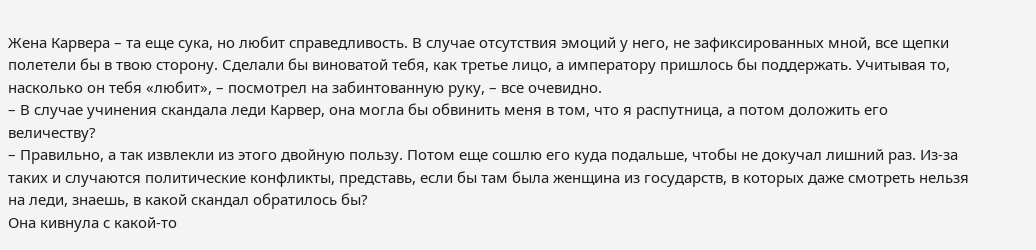Жена Карвера – та еще сука, но любит справедливость. В случае отсутствия эмоций у него, не зафиксированных мной, все щепки полетели бы в твою сторону. Сделали бы виноватой тебя, как третье лицо, а императору пришлось бы поддержать. Учитывая то, насколько он тебя «любит», – посмотрел на забинтованную руку, – все очевидно.
– В случае учинения скандала леди Карвер, она могла бы обвинить меня в том, что я распутница, а потом доложить его величеству?
– Правильно, а так извлекли из этого двойную пользу. Потом еще сошлю его куда подальше, чтобы не докучал лишний раз. Из-за таких и случаются политические конфликты, представь, если бы там была женщина из государств, в которых даже смотреть нельзя на леди, знаешь, в какой скандал обратилось бы?
Она кивнула с какой-то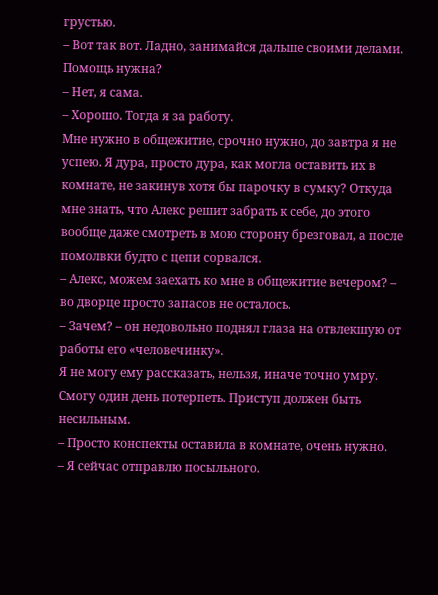грустью.
– Вот так вот. Ладно, занимайся дальше своими делами. Помощь нужна?
– Нет, я сама.
– Хорошо. Тогда я за работу.
Мне нужно в общежитие, срочно нужно, до завтра я не успею. Я дура, просто дура, как могла оставить их в комнате, не закинув хотя бы парочку в сумку? Откуда мне знать, что Алекс решит забрать к себе, до этого вообще даже смотреть в мою сторону брезговал, а после помолвки будто с цепи сорвался.
– Алекс, можем заехать ко мне в общежитие вечером? – во дворце просто запасов не осталось.
– Зачем? – он недовольно поднял глаза на отвлекшую от работы его «человечинку».
Я не могу ему рассказать, нельзя, иначе точно умру. Смогу один день потерпеть. Приступ должен быть несильным.
– Просто конспекты оставила в комнате, очень нужно.
– Я сейчас отправлю посыльного.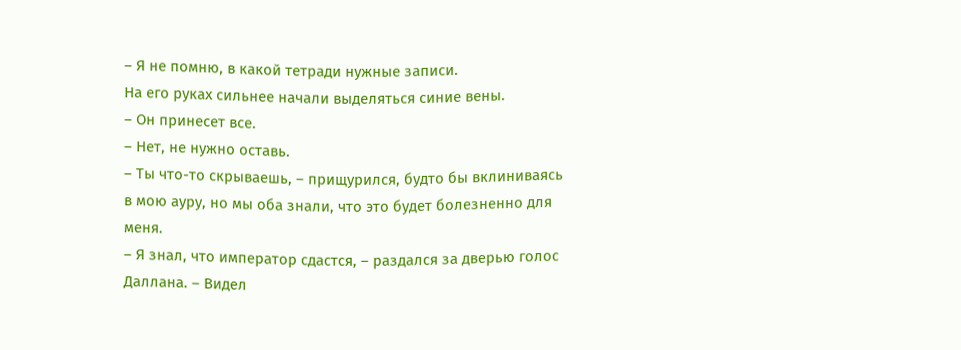– Я не помню, в какой тетради нужные записи.
На его руках сильнее начали выделяться синие вены.
– Он принесет все.
– Нет, не нужно оставь.
– Ты что-то скрываешь, – прищурился, будто бы вклиниваясь в мою ауру, но мы оба знали, что это будет болезненно для меня.
– Я знал, что император сдастся, – раздался за дверью голос Даллана. – Видел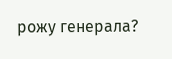рожу генерала?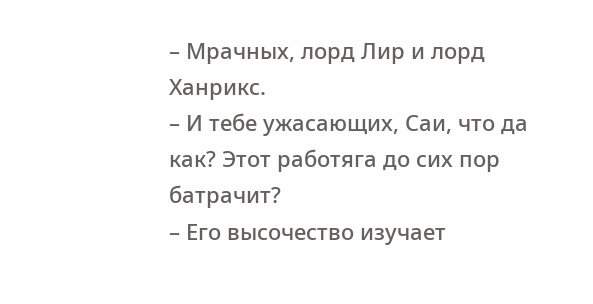– Мрачных, лорд Лир и лорд Ханрикс.
– И тебе ужасающих, Саи, что да как? Этот работяга до сих пор батрачит?
– Его высочество изучает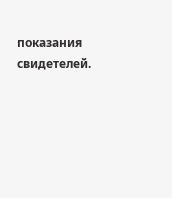показания свидетелей.